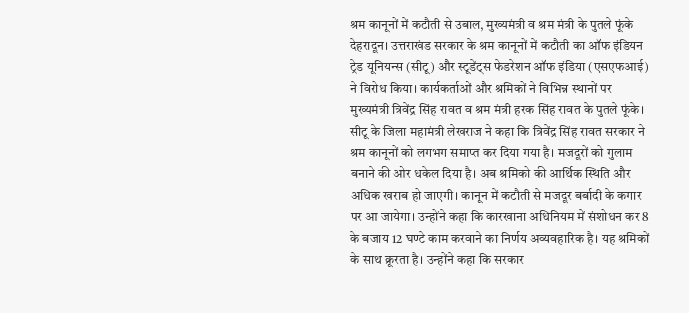श्रम कानूनों में कटौती से उबाल, मुख्यमंत्री व श्रम मंत्री के पुतले फूंके
देहरादून। उत्तराखंड सरकार के श्रम कानूनों में कटौती का ऑफ इंडियन ट्रेड यूनियन्स (सीटू) और स्टूडेंट्स फेडरेशन ऑफ इंडिया (एसएफआई) ने विरोध किया। कार्यकर्ताओं और श्रमिकों ने विभिन्न स्थानों पर मुख्यमंत्री त्रिवेंद्र सिंह रावत व श्रम मंत्री हरक सिंह रावत के पुतले फूंके।
सीटू के जिला महामंत्री लेखराज ने कहा कि त्रिवेंद्र सिंह रावत सरकार ने श्रम कानूनों को लगभग समाप्त कर दिया गया है। मजदूरों को गुलाम बनाने की ओर धकेल दिया है। अब श्रमिको की आर्थिक स्थिति और अधिक खराब हो जाएगी। कानून में कटौती से मजदूर बर्बादी के कगार पर आ जायेगा। उन्होंने कहा कि कारखाना अधिनियम में संशोधन कर 8 के बजाय 12 घण्टे काम करवाने का निर्णय अव्यवहारिक है। यह श्रमिकों के साथ क्रूरता है। उन्होंने कहा कि सरकार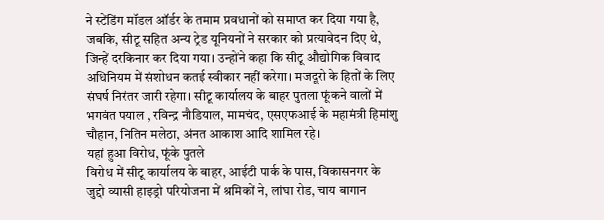ने स्टेंडिंग मॉडल ऑर्डर के तमाम प्रवधानों को समाप्त कर दिया गया है, जबकि, सीटू सहित अन्य ट्रेड यूनियनों ने सरकार को प्रत्यावेदन दिए थे, जिन्हें दरकिनार कर दिया गया। उन्होंने कहा कि सीटू औद्योगिक विवाद अधिनियम में संशोधन कतई स्वीकार नहीं करेगा। मजदूरो के हितों के लिए संघर्ष निरंतर जारी रहेगा। सीटू कार्यालय के बाहर पुतला फूंकने वालों में भगवंत पयाल , रविन्द्र नौडियाल, मामचंद, एसएफआई के महामंत्री हिमांशु चौहान, नितिन मलेठा, अंनत आकाश आदि शामिल रहे।
यहां हुआ विरोध, फूंके पुतले
विरोध में सीटू कार्यालय के बाहर, आईटी पार्क के पास, विकासनगर के जुद्दो व्यासी हाइड्रो परियोजना में श्रमिकों ने, लांघा रोड, चाय बागान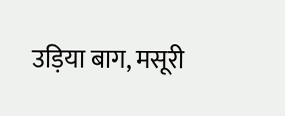उड़िया बाग, मसूरी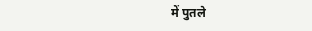में पुतले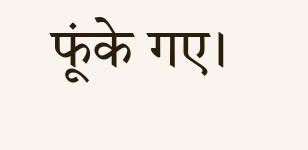फूंके गए।